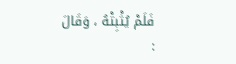فَلَمْ يُثْبِتْهُ ، وَقَالَ :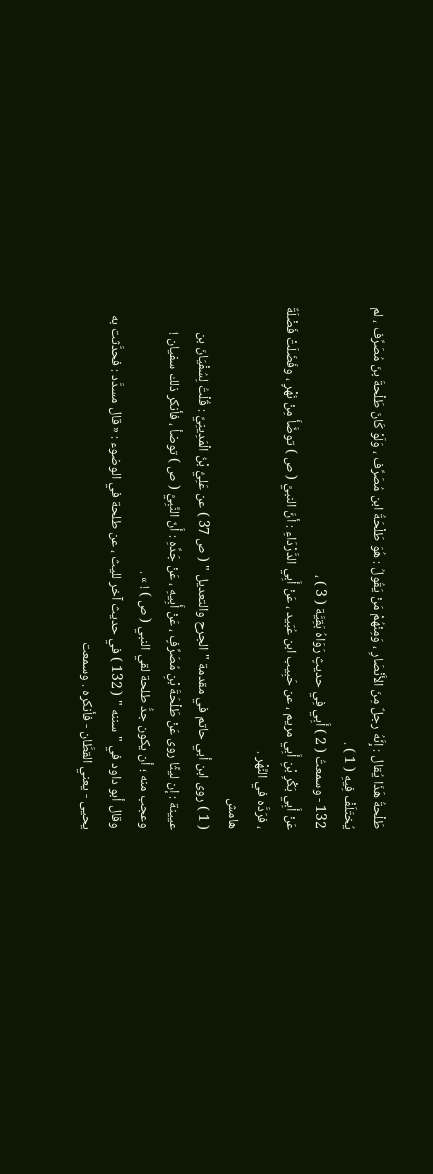طَلْحةُ هَذَا يُقال : إِنَّهُ رجلٌ مِنَ الأَنْصَارِ ، وَمِنْهُمْ مَنْ يَقُولُ : هُوَ طَلْحَةُ ابن مُصَرِّف ، وَلَوْ كَانَ طَلْحةَ بنَ مُصَرِّف ، لم يُختَلَفْ فِيهِ ( 1 ) .
132 - وسمعتُ ( 2 ) أَبِي فِي حديثٍ رَوَاهُ بَقِيَّة ( 3 ) ،
عَنْ أَبِي بَكْرِ بْنِ أَبِي مريم ، عن حَبِيب ابن عُبَيد ، عَنْ أَبِي الدَّرْدَاءِ : أنَّ النبيَّ ( ص ) توضَّأَ مِنْ نَهْرٍ ، وفَضَلَتْ فَضْلَةٌ ، فرَدَّه في النَّهْر .
هامش
( 1 ) روى ابن أبي حاتم في مقدمة " الجرح والتعديل " ( ص 37 ) عن عَلِيُّ بْنُ الْمَدِينِيِّ : قُلْتُ لِسُفْيَانَ بن عيينة : إن ليثًا روى عَنْ طَلْحَةَ بْنِ مُصَرِّفٍ ، عَنْ أَبِيهِ ، عَنْ جَدِّهِ : أَنّ النَّبِيَّ ( ص ) توضأ ، فأنكر ذلك سفيان ! وعجب منه ؛ أن يكون جدُّ طلحة لقي النبي ( ص ) ! » .
وقال أبو داود في " سننه " ( 132 ) في حديث آخر لليث ، عن طلحة في الوضوء : « قال مسدَّد : فحدَّثت به يحيى - يعني القطَّان - فأنكره . وسمعت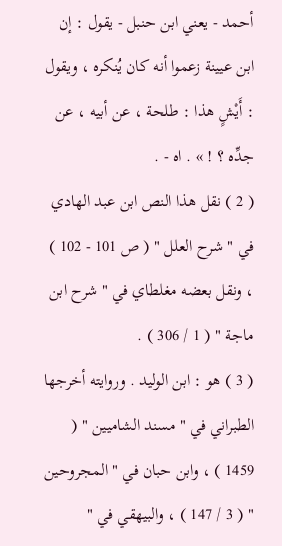أحمد - يعني ابن حنبل - يقول : إن ابن عيينة زعموا أنه كان يُنكره ، ويقول : أَيْشٍ هذا : طلحة ، عن أبيه ، عن جدِّه ؟ ! » . اه - .
( 2 ) نقل هذا النص ابن عبد الهادي في " شرح العلل " ( ص 101 - 102 ) ، ونقل بعضه مغلطاي في " شرح ابن ماجة " ( 1 / 306 ) .
( 3 ) هو : ابن الوليد . وروايته أخرجها الطبراني في " مسند الشاميين " ( 1459 ) ، وابن حبان في " المجروحين " ( 3 / 147 ) ، والبيهقي في "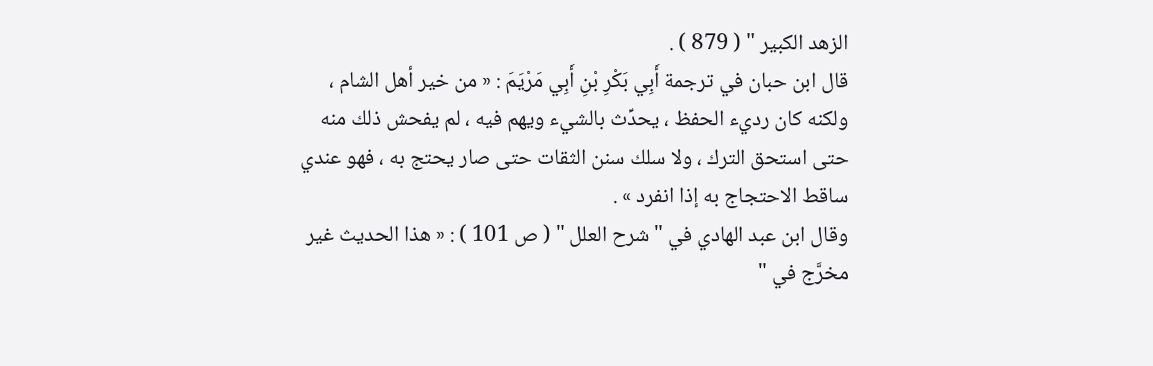الزهد الكبير " ( 879 ) .
قال ابن حبان في ترجمة أَبِي بَكْرِ بْنِ أَبِي مَرْيَمَ : « من خير أهل الشام ، ولكنه كان رديء الحفظ ، يحدِّث بالشيء ويهم فيه ، لم يفحش ذلك منه حتى استحق الترك ، ولا سلك سنن الثقات حتى صار يحتج به ، فهو عندي ساقط الاحتجاج به إذا انفرد » .
وقال ابن عبد الهادي في " شرح العلل " ( ص 101 ) : « هذا الحديث غير مخرَّج في "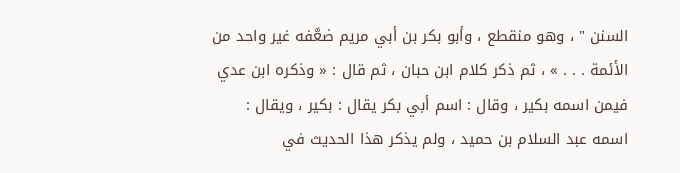السنن " ، وهو منقطع ، وأبو بكر بن أبي مريم ضعَّفه غير واحد من الأئمة . . . » ، ثم ذكر كلام ابن حبان ، ثم قال : « وذكره ابن عدي فيمن اسمه بكير ، وقال : اسم أبي بكر يقال : بكير ، ويقال : اسمه عبد السلام بن حميد ، ولم يذكر هذا الحديث في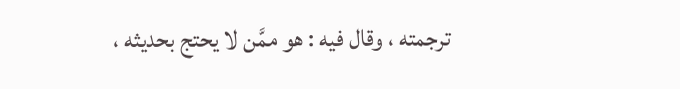ترجمته ، وقال فيه : هو ممَّن لا يحتج بحديثه ،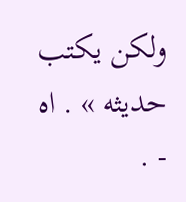ولكن يكتب حديثه » . اه - .